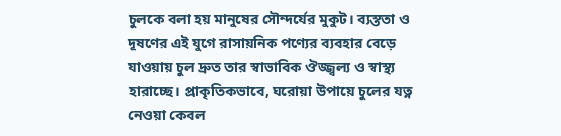চুলকে বলা হয় মানুষের সৌন্দর্যের মুকুট। ব্যস্ততা ও দূষণের এই যুগে রাসায়নিক পণ্যের ব্যবহার বেড়ে যাওয়ায় চুল দ্রুত তার স্বাভাবিক ঔজ্জ্বল্য ও স্বাস্থ্য হারাচ্ছে। প্রাকৃতিকভাবে, ঘরোয়া উপায়ে চুলের যত্ন নেওয়া কেবল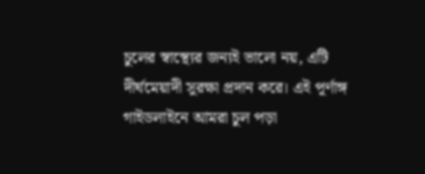চুলের স্বাস্থ্যের জন্যই ভালো নয়, এটি দীর্ঘমেয়াদী সুরক্ষা প্রদান করে। এই পূর্ণাঙ্গ গাইডলাইনে আমরা চুল পড়া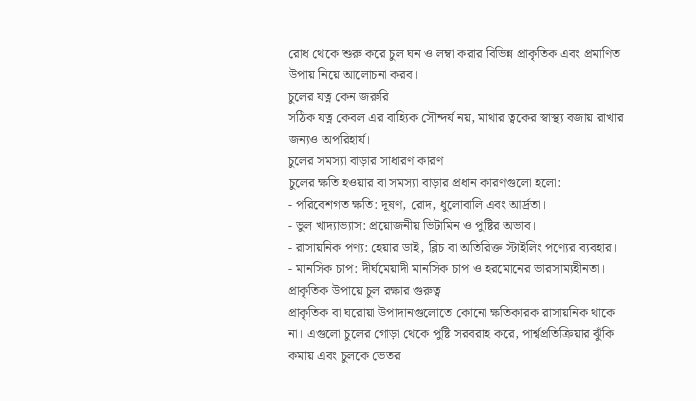রোধ থেকে শুরু করে চুল ঘন ও লম্বা করার বিভিন্ন প্রাকৃতিক এবং প্রমাণিত উপায় নিয়ে আলোচনা করব।
চুলের যত্ন কেন জরুরি
সঠিক যত্ন কেবল এর বাহ্যিক সৌন্দর্য নয়, মাথার ত্বকের স্বাস্থ্য বজায় রাখার জন্যও অপরিহার্য।
চুলের সমস্যা বাড়ার সাধারণ কারণ
চুলের ক্ষতি হওয়ার বা সমস্যা বাড়ার প্রধান কারণগুলো হলো:
- পরিবেশগত ক্ষতি: দূষণ, রোদ, ধুলোবালি এবং আর্দ্রতা।
- ভুল খাদ্যাভ্যাস: প্রয়োজনীয় ভিটামিন ও পুষ্টির অভাব।
- রাসায়নিক পণ্য: হেয়ার ডাই, ব্লিচ বা অতিরিক্ত স্টাইলিং পণ্যের ব্যবহার।
- মানসিক চাপ: দীর্ঘমেয়াদী মানসিক চাপ ও হরমোনের ভারসাম্যহীনতা।
প্রাকৃতিক উপায়ে চুল রক্ষার গুরুত্ব
প্রাকৃতিক বা ঘরোয়া উপাদানগুলোতে কোনো ক্ষতিকারক রাসায়নিক থাকে না। এগুলো চুলের গোড়া থেকে পুষ্টি সরবরাহ করে, পার্শ্বপ্রতিক্রিয়ার ঝুঁকি কমায় এবং চুলকে ভেতর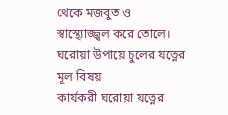থেকে মজবুত ও স্বাস্থ্যোজ্জ্বল করে তোলে।
ঘরোয়া উপায়ে চুলের যত্নের মূল বিষয়
কার্যকরী ঘরোয়া যত্নের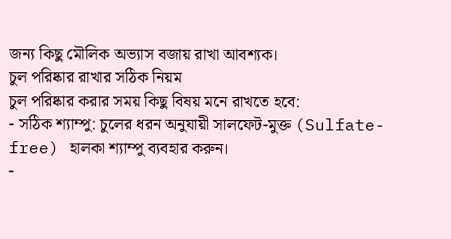জন্য কিছু মৌলিক অভ্যাস বজায় রাখা আবশ্যক।
চুল পরিষ্কার রাখার সঠিক নিয়ম
চুল পরিষ্কার করার সময় কিছু বিষয় মনে রাখতে হবে:
- সঠিক শ্যাম্পু: চুলের ধরন অনুযায়ী সালফেট-মুক্ত (Sulfate-free) হালকা শ্যাম্পু ব্যবহার করুন।
-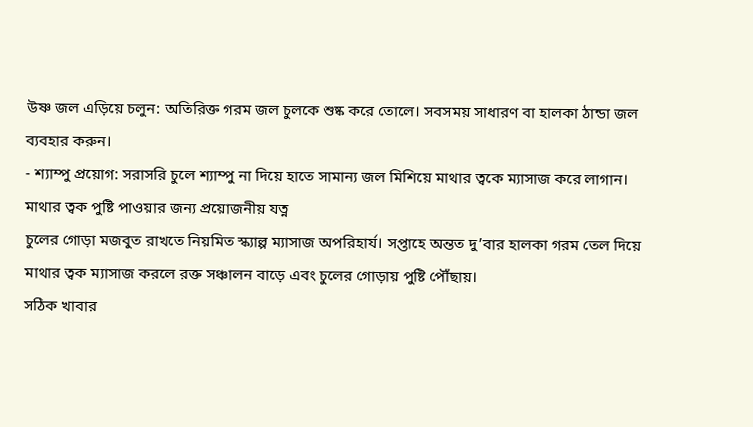উষ্ণ জল এড়িয়ে চলুন: অতিরিক্ত গরম জল চুলকে শুষ্ক করে তোলে। সবসময় সাধারণ বা হালকা ঠান্ডা জল ব্যবহার করুন।
- শ্যাম্পু প্রয়োগ: সরাসরি চুলে শ্যাম্পু না দিয়ে হাতে সামান্য জল মিশিয়ে মাথার ত্বকে ম্যাসাজ করে লাগান।
মাথার ত্বক পুষ্টি পাওয়ার জন্য প্রয়োজনীয় যত্ন
চুলের গোড়া মজবুত রাখতে নিয়মিত স্ক্যাল্প ম্যাসাজ অপরিহার্য। সপ্তাহে অন্তত দু’বার হালকা গরম তেল দিয়ে মাথার ত্বক ম্যাসাজ করলে রক্ত সঞ্চালন বাড়ে এবং চুলের গোড়ায় পুষ্টি পৌঁছায়।
সঠিক খাবার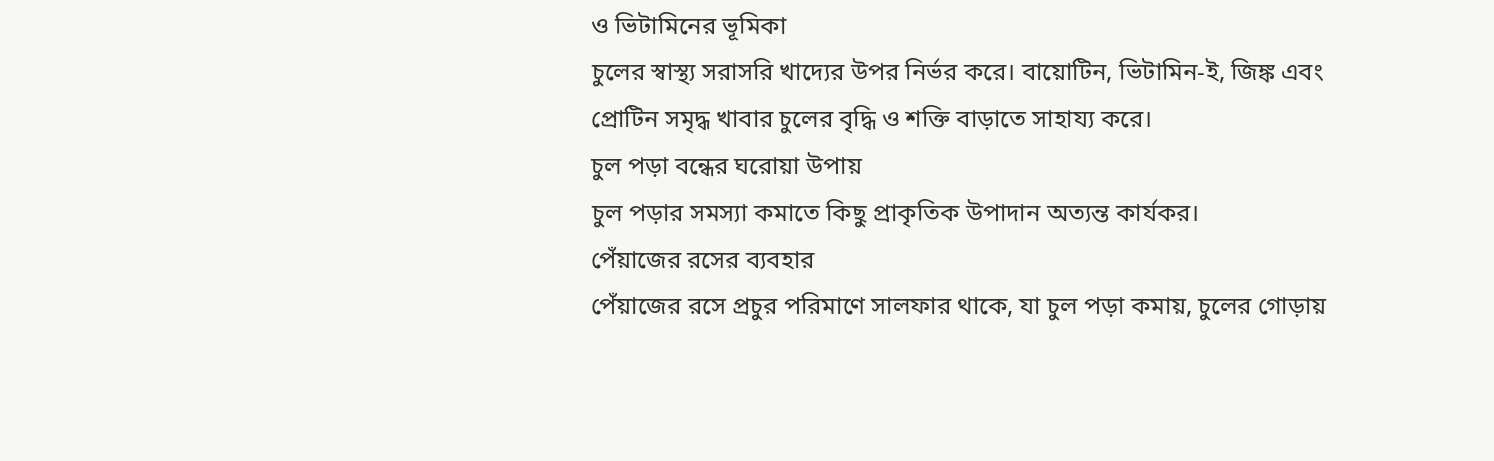ও ভিটামিনের ভূমিকা
চুলের স্বাস্থ্য সরাসরি খাদ্যের উপর নির্ভর করে। বায়োটিন, ভিটামিন-ই, জিঙ্ক এবং প্রোটিন সমৃদ্ধ খাবার চুলের বৃদ্ধি ও শক্তি বাড়াতে সাহায্য করে।
চুল পড়া বন্ধের ঘরোয়া উপায়
চুল পড়ার সমস্যা কমাতে কিছু প্রাকৃতিক উপাদান অত্যন্ত কার্যকর।
পেঁয়াজের রসের ব্যবহার
পেঁয়াজের রসে প্রচুর পরিমাণে সালফার থাকে, যা চুল পড়া কমায়, চুলের গোড়ায়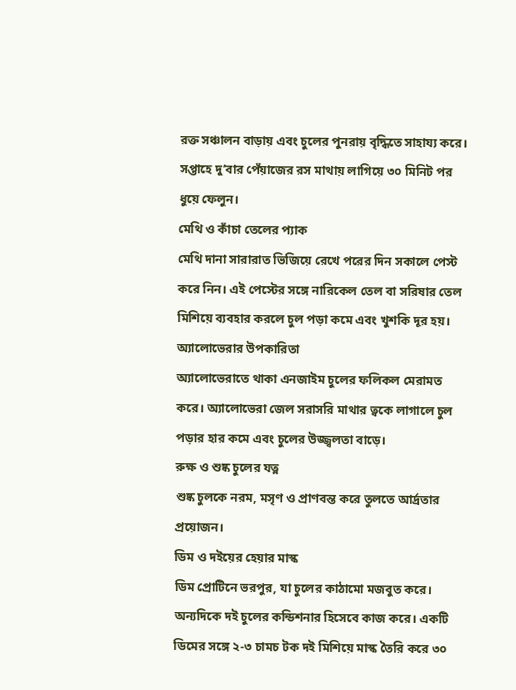রক্ত সঞ্চালন বাড়ায় এবং চুলের পুনরায় বৃদ্ধিতে সাহায্য করে। সপ্তাহে দু’বার পেঁয়াজের রস মাথায় লাগিয়ে ৩০ মিনিট পর ধুয়ে ফেলুন।
মেথি ও কাঁচা তেলের প্যাক
মেথি দানা সারারাত ভিজিয়ে রেখে পরের দিন সকালে পেস্ট করে নিন। এই পেস্টের সঙ্গে নারিকেল তেল বা সরিষার তেল মিশিয়ে ব্যবহার করলে চুল পড়া কমে এবং খুশকি দূর হয়।
অ্যালোভেরার উপকারিতা
অ্যালোভেরাতে থাকা এনজাইম চুলের ফলিকল মেরামত করে। অ্যালোভেরা জেল সরাসরি মাথার ত্বকে লাগালে চুল পড়ার হার কমে এবং চুলের উজ্জ্বলতা বাড়ে।
রুক্ষ ও শুষ্ক চুলের যত্ন
শুষ্ক চুলকে নরম, মসৃণ ও প্রাণবন্ত করে তুলতে আর্দ্রতার প্রয়োজন।
ডিম ও দইয়ের হেয়ার মাস্ক
ডিম প্রোটিনে ভরপুর, যা চুলের কাঠামো মজবুত করে। অন্যদিকে দই চুলের কন্ডিশনার হিসেবে কাজ করে। একটি ডিমের সঙ্গে ২-৩ চামচ টক দই মিশিয়ে মাস্ক তৈরি করে ৩০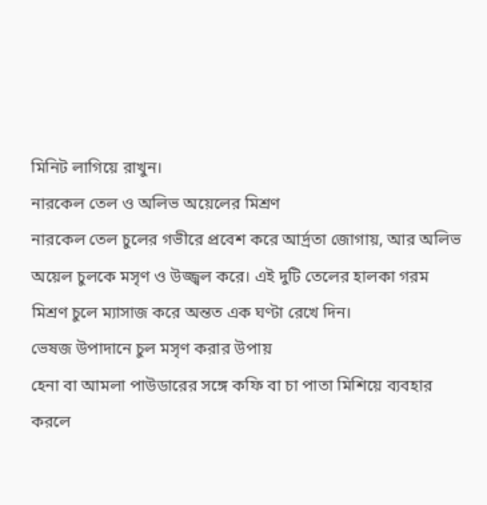মিনিট লাগিয়ে রাখুন।
নারকেল তেল ও অলিভ অয়েলের মিশ্রণ
নারকেল তেল চুলের গভীরে প্রবেশ করে আর্দ্রতা জোগায়, আর অলিভ অয়েল চুলকে মসৃণ ও উজ্জ্বল করে। এই দুটি তেলের হালকা গরম মিশ্রণ চুলে ম্যাসাজ করে অন্তত এক ঘণ্টা রেখে দিন।
ভেষজ উপাদানে চুল মসৃণ করার উপায়
হেনা বা আমলা পাউডারের সঙ্গে কফি বা চা পাতা মিশিয়ে ব্যবহার করলে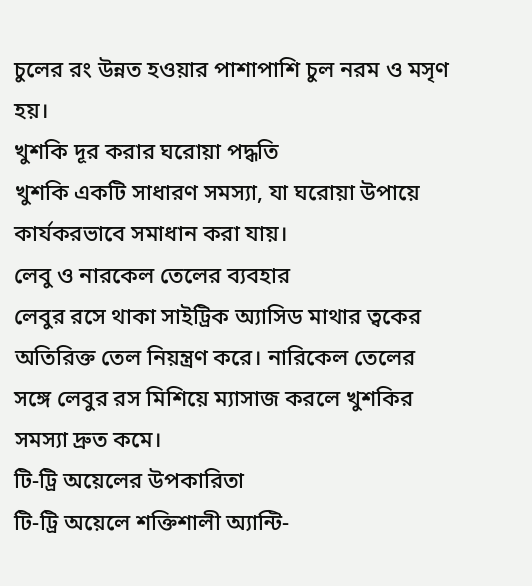চুলের রং উন্নত হওয়ার পাশাপাশি চুল নরম ও মসৃণ হয়।
খুশকি দূর করার ঘরোয়া পদ্ধতি
খুশকি একটি সাধারণ সমস্যা, যা ঘরোয়া উপায়ে কার্যকরভাবে সমাধান করা যায়।
লেবু ও নারকেল তেলের ব্যবহার
লেবুর রসে থাকা সাইট্রিক অ্যাসিড মাথার ত্বকের অতিরিক্ত তেল নিয়ন্ত্রণ করে। নারিকেল তেলের সঙ্গে লেবুর রস মিশিয়ে ম্যাসাজ করলে খুশকির সমস্যা দ্রুত কমে।
টি-ট্রি অয়েলের উপকারিতা
টি-ট্রি অয়েলে শক্তিশালী অ্যান্টি-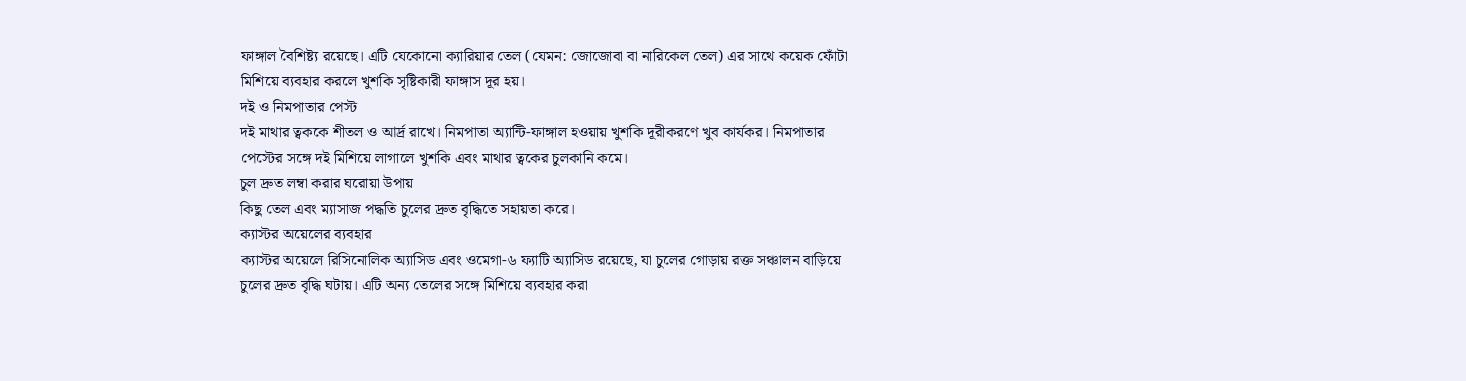ফাঙ্গাল বৈশিষ্ট্য রয়েছে। এটি যেকোনো ক্যারিয়ার তেল (যেমন: জোজোবা বা নারিকেল তেল) এর সাথে কয়েক ফোঁটা মিশিয়ে ব্যবহার করলে খুশকি সৃষ্টিকারী ফাঙ্গাস দূর হয়।
দই ও নিমপাতার পেস্ট
দই মাথার ত্বককে শীতল ও আর্দ্র রাখে। নিমপাতা অ্যান্টি-ফাঙ্গাল হওয়ায় খুশকি দূরীকরণে খুব কার্যকর। নিমপাতার পেস্টের সঙ্গে দই মিশিয়ে লাগালে খুশকি এবং মাথার ত্বকের চুলকানি কমে।
চুল দ্রুত লম্বা করার ঘরোয়া উপায়
কিছু তেল এবং ম্যাসাজ পদ্ধতি চুলের দ্রুত বৃদ্ধিতে সহায়তা করে।
ক্যাস্টর অয়েলের ব্যবহার
ক্যাস্টর অয়েলে রিসিনোলিক অ্যাসিড এবং ওমেগা-৬ ফ্যাটি অ্যাসিড রয়েছে, যা চুলের গোড়ায় রক্ত সঞ্চালন বাড়িয়ে চুলের দ্রুত বৃদ্ধি ঘটায়। এটি অন্য তেলের সঙ্গে মিশিয়ে ব্যবহার করা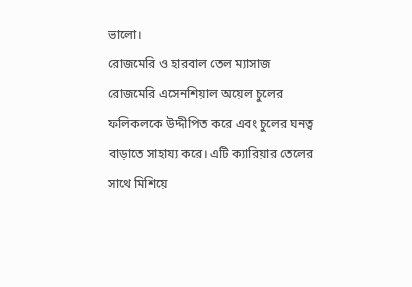ভালো।
রোজমেরি ও হারবাল তেল ম্যাসাজ
রোজমেরি এসেনশিয়াল অয়েল চুলের ফলিকলকে উদ্দীপিত করে এবং চুলের ঘনত্ব বাড়াতে সাহায্য করে। এটি ক্যারিয়ার তেলের সাথে মিশিয়ে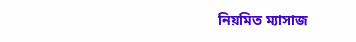নিয়মিত ম্যাসাজ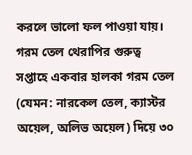করলে ভালো ফল পাওয়া যায়।
গরম তেল থেরাপির গুরুত্ব
সপ্তাহে একবার হালকা গরম তেল (যেমন: নারকেল তেল, ক্যাস্টর অয়েল, অলিভ অয়েল) দিয়ে ৩০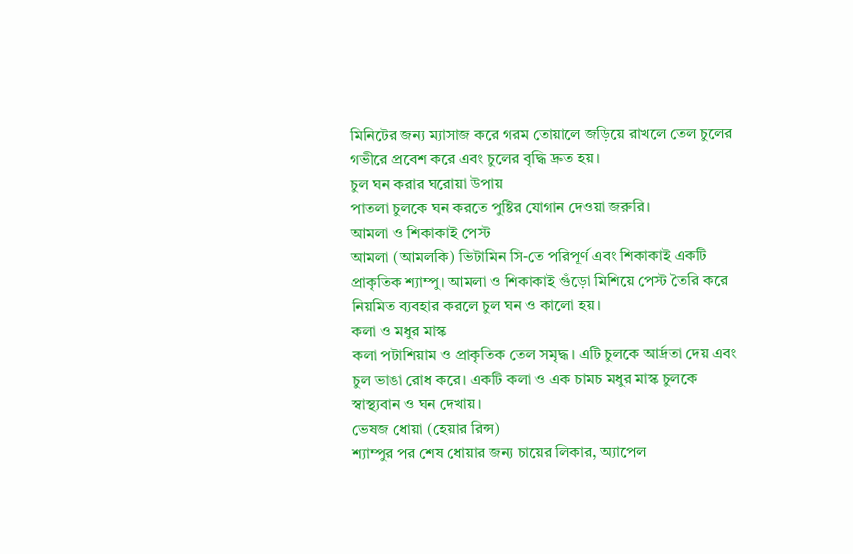মিনিটের জন্য ম্যাসাজ করে গরম তোয়ালে জড়িয়ে রাখলে তেল চুলের গভীরে প্রবেশ করে এবং চুলের বৃদ্ধি দ্রুত হয়।
চুল ঘন করার ঘরোয়া উপায়
পাতলা চুলকে ঘন করতে পুষ্টির যোগান দেওয়া জরুরি।
আমলা ও শিকাকাই পেস্ট
আমলা (আমলকি) ভিটামিন সি-তে পরিপূর্ণ এবং শিকাকাই একটি প্রাকৃতিক শ্যাম্পু। আমলা ও শিকাকাই গুঁড়ো মিশিয়ে পেস্ট তৈরি করে নিয়মিত ব্যবহার করলে চুল ঘন ও কালো হয়।
কলা ও মধুর মাস্ক
কলা পটাশিয়াম ও প্রাকৃতিক তেল সমৃদ্ধ। এটি চুলকে আর্দ্রতা দেয় এবং চুল ভাঙা রোধ করে। একটি কলা ও এক চামচ মধুর মাস্ক চুলকে স্বাস্থ্যবান ও ঘন দেখায়।
ভেষজ ধোয়া (হেয়ার রিন্স)
শ্যাম্পুর পর শেষ ধোয়ার জন্য চায়ের লিকার, অ্যাপেল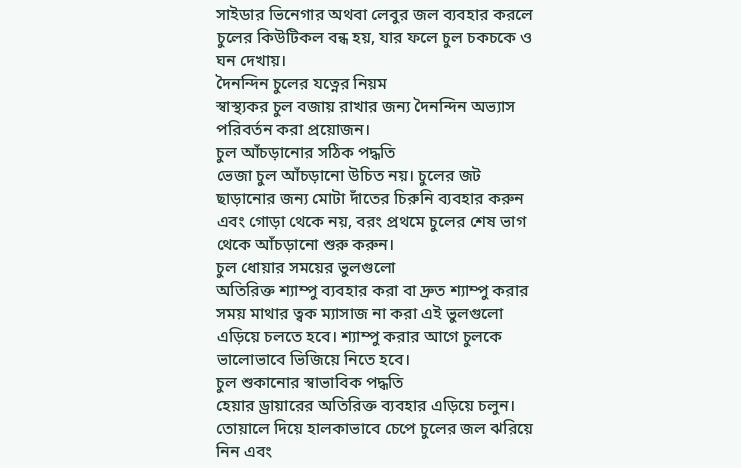সাইডার ভিনেগার অথবা লেবুর জল ব্যবহার করলে চুলের কিউটিকল বন্ধ হয়, যার ফলে চুল চকচকে ও ঘন দেখায়।
দৈনন্দিন চুলের যত্নের নিয়ম
স্বাস্থ্যকর চুল বজায় রাখার জন্য দৈনন্দিন অভ্যাস পরিবর্তন করা প্রয়োজন।
চুল আঁচড়ানোর সঠিক পদ্ধতি
ভেজা চুল আঁচড়ানো উচিত নয়। চুলের জট ছাড়ানোর জন্য মোটা দাঁতের চিরুনি ব্যবহার করুন এবং গোড়া থেকে নয়, বরং প্রথমে চুলের শেষ ভাগ থেকে আঁচড়ানো শুরু করুন।
চুল ধোয়ার সময়ের ভুলগুলো
অতিরিক্ত শ্যাম্পু ব্যবহার করা বা দ্রুত শ্যাম্পু করার সময় মাথার ত্বক ম্যাসাজ না করা এই ভুলগুলো এড়িয়ে চলতে হবে। শ্যাম্পু করার আগে চুলকে ভালোভাবে ভিজিয়ে নিতে হবে।
চুল শুকানোর স্বাভাবিক পদ্ধতি
হেয়ার ড্রায়ারের অতিরিক্ত ব্যবহার এড়িয়ে চলুন। তোয়ালে দিয়ে হালকাভাবে চেপে চুলের জল ঝরিয়ে নিন এবং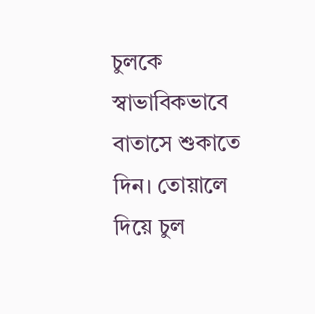চুলকে স্বাভাবিকভাবে বাতাসে শুকাতে দিন। তোয়ালে দিয়ে চুল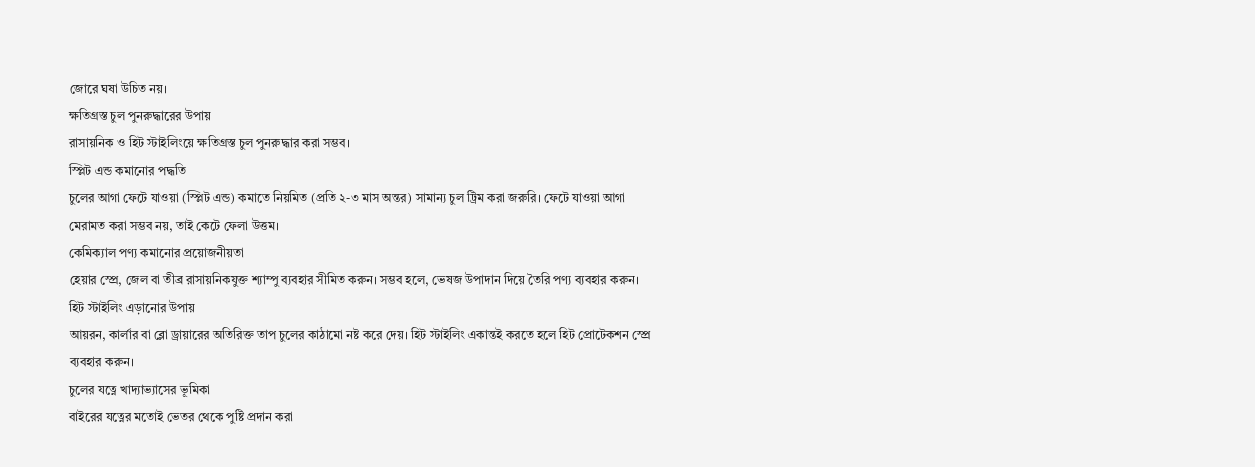জোরে ঘষা উচিত নয়।
ক্ষতিগ্রস্ত চুল পুনরুদ্ধারের উপায়
রাসায়নিক ও হিট স্টাইলিংয়ে ক্ষতিগ্রস্ত চুল পুনরুদ্ধার করা সম্ভব।
স্প্লিট এন্ড কমানোর পদ্ধতি
চুলের আগা ফেটে যাওয়া (স্প্লিট এন্ড) কমাতে নিয়মিত (প্রতি ২-৩ মাস অন্তর) সামান্য চুল ট্রিম করা জরুরি। ফেটে যাওয়া আগা মেরামত করা সম্ভব নয়, তাই কেটে ফেলা উত্তম।
কেমিক্যাল পণ্য কমানোর প্রয়োজনীয়তা
হেয়ার স্প্রে, জেল বা তীব্র রাসায়নিকযুক্ত শ্যাম্পু ব্যবহার সীমিত করুন। সম্ভব হলে, ভেষজ উপাদান দিয়ে তৈরি পণ্য ব্যবহার করুন।
হিট স্টাইলিং এড়ানোর উপায়
আয়রন, কার্লার বা ব্লো ড্রায়ারের অতিরিক্ত তাপ চুলের কাঠামো নষ্ট করে দেয়। হিট স্টাইলিং একান্তই করতে হলে হিট প্রোটেকশন স্প্রে ব্যবহার করুন।
চুলের যত্নে খাদ্যাভ্যাসের ভূমিকা
বাইরের যত্নের মতোই ভেতর থেকে পুষ্টি প্রদান করা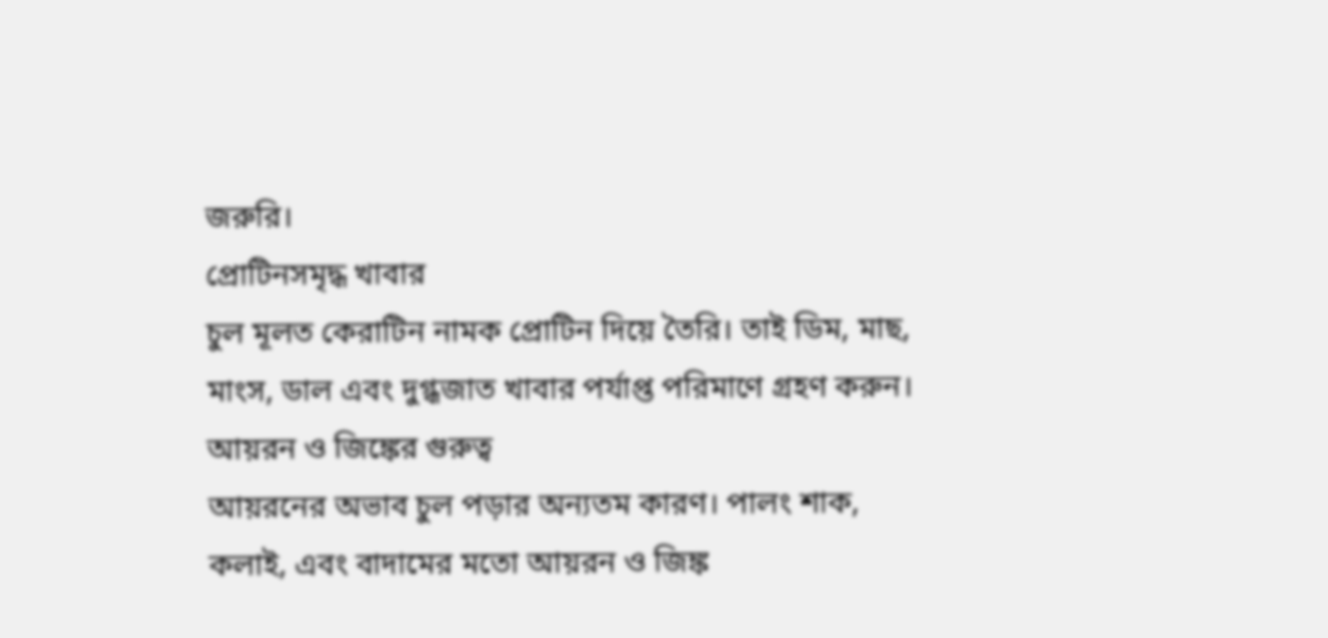জরুরি।
প্রোটিনসমৃদ্ধ খাবার
চুল মূলত কেরাটিন নামক প্রোটিন দিয়ে তৈরি। তাই ডিম, মাছ, মাংস, ডাল এবং দুগ্ধজাত খাবার পর্যাপ্ত পরিমাণে গ্রহণ করুন।
আয়রন ও জিঙ্কের গুরুত্ব
আয়রনের অভাব চুল পড়ার অন্যতম কারণ। পালং শাক, কলাই, এবং বাদামের মতো আয়রন ও জিঙ্ক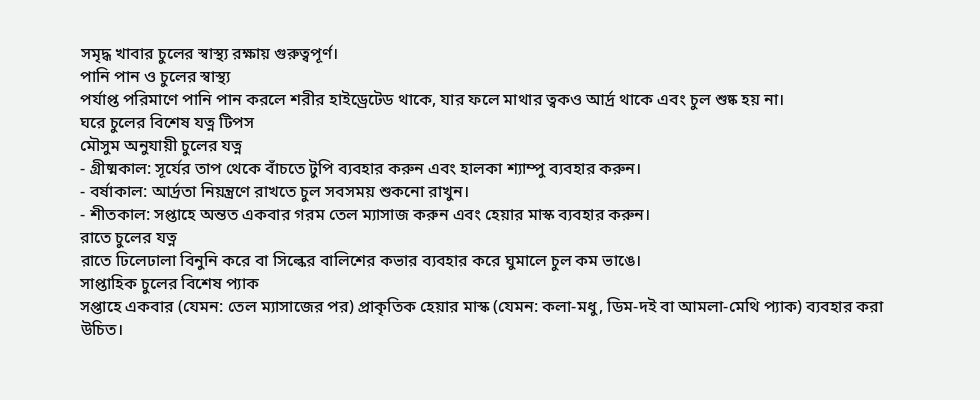সমৃদ্ধ খাবার চুলের স্বাস্থ্য রক্ষায় গুরুত্বপূর্ণ।
পানি পান ও চুলের স্বাস্থ্য
পর্যাপ্ত পরিমাণে পানি পান করলে শরীর হাইড্রেটেড থাকে, যার ফলে মাথার ত্বকও আর্দ্র থাকে এবং চুল শুষ্ক হয় না।
ঘরে চুলের বিশেষ যত্ন টিপস
মৌসুম অনুযায়ী চুলের যত্ন
- গ্রীষ্মকাল: সূর্যের তাপ থেকে বাঁচতে টুপি ব্যবহার করুন এবং হালকা শ্যাম্পু ব্যবহার করুন।
- বর্ষাকাল: আর্দ্রতা নিয়ন্ত্রণে রাখতে চুল সবসময় শুকনো রাখুন।
- শীতকাল: সপ্তাহে অন্তত একবার গরম তেল ম্যাসাজ করুন এবং হেয়ার মাস্ক ব্যবহার করুন।
রাতে চুলের যত্ন
রাতে ঢিলেঢালা বিনুনি করে বা সিল্কের বালিশের কভার ব্যবহার করে ঘুমালে চুল কম ভাঙে।
সাপ্তাহিক চুলের বিশেষ প্যাক
সপ্তাহে একবার (যেমন: তেল ম্যাসাজের পর) প্রাকৃতিক হেয়ার মাস্ক (যেমন: কলা-মধু, ডিম-দই বা আমলা-মেথি প্যাক) ব্যবহার করা উচিত।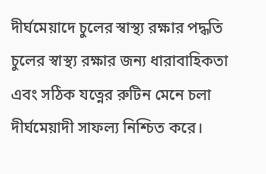দীর্ঘমেয়াদে চুলের স্বাস্থ্য রক্ষার পদ্ধতি
চুলের স্বাস্থ্য রক্ষার জন্য ধারাবাহিকতা এবং সঠিক যত্নের রুটিন মেনে চলা দীর্ঘমেয়াদী সাফল্য নিশ্চিত করে।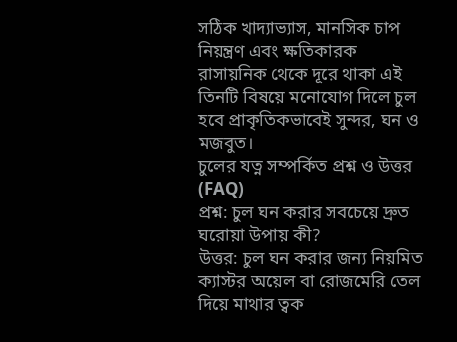সঠিক খাদ্যাভ্যাস, মানসিক চাপ নিয়ন্ত্রণ এবং ক্ষতিকারক রাসায়নিক থেকে দূরে থাকা এই তিনটি বিষয়ে মনোযোগ দিলে চুল হবে প্রাকৃতিকভাবেই সুন্দর, ঘন ও মজবুত।
চুলের যত্ন সম্পর্কিত প্রশ্ন ও উত্তর (FAQ)
প্রশ্ন: চুল ঘন করার সবচেয়ে দ্রুত ঘরোয়া উপায় কী?
উত্তর: চুল ঘন করার জন্য নিয়মিত ক্যাস্টর অয়েল বা রোজমেরি তেল দিয়ে মাথার ত্বক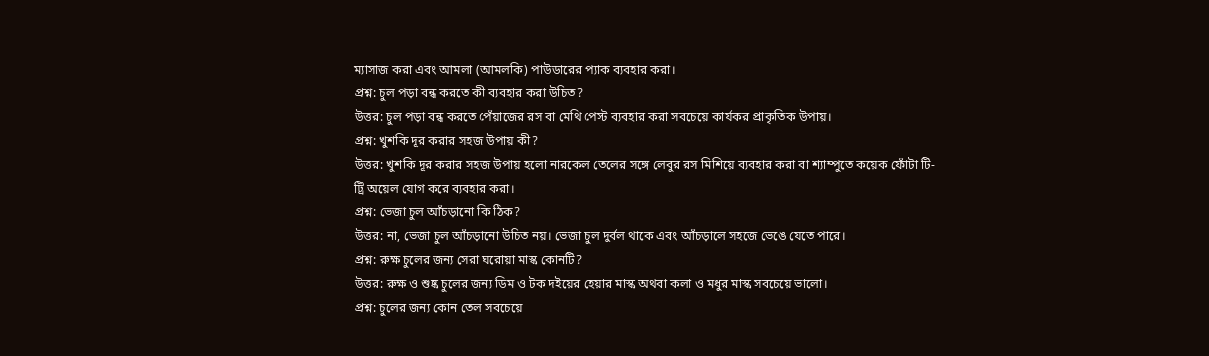ম্যাসাজ করা এবং আমলা (আমলকি) পাউডারের প্যাক ব্যবহার করা।
প্রশ্ন: চুল পড়া বন্ধ করতে কী ব্যবহার করা উচিত?
উত্তর: চুল পড়া বন্ধ করতে পেঁয়াজের রস বা মেথি পেস্ট ব্যবহার করা সবচেয়ে কার্যকর প্রাকৃতিক উপায়।
প্রশ্ন: খুশকি দূর করার সহজ উপায় কী?
উত্তর: খুশকি দূর করার সহজ উপায় হলো নারকেল তেলের সঙ্গে লেবুর রস মিশিয়ে ব্যবহার করা বা শ্যাম্পুতে কয়েক ফোঁটা টি-ট্রি অয়েল যোগ করে ব্যবহার করা।
প্রশ্ন: ভেজা চুল আঁচড়ানো কি ঠিক?
উত্তর: না, ভেজা চুল আঁচড়ানো উচিত নয়। ভেজা চুল দুর্বল থাকে এবং আঁচড়ালে সহজে ভেঙে যেতে পারে।
প্রশ্ন: রুক্ষ চুলের জন্য সেরা ঘরোয়া মাস্ক কোনটি?
উত্তর: রুক্ষ ও শুষ্ক চুলের জন্য ডিম ও টক দইয়ের হেয়ার মাস্ক অথবা কলা ও মধুর মাস্ক সবচেয়ে ভালো।
প্রশ্ন: চুলের জন্য কোন তেল সবচেয়ে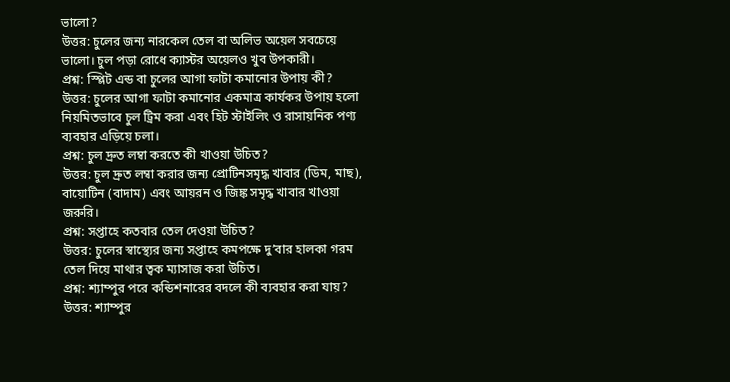ভালো?
উত্তর: চুলের জন্য নারকেল তেল বা অলিভ অয়েল সবচেয়ে ভালো। চুল পড়া রোধে ক্যাস্টর অয়েলও খুব উপকারী।
প্রশ্ন: স্প্লিট এন্ড বা চুলের আগা ফাটা কমানোর উপায় কী?
উত্তর: চুলের আগা ফাটা কমানোর একমাত্র কার্যকর উপায় হলো নিয়মিতভাবে চুল ট্রিম করা এবং হিট স্টাইলিং ও রাসায়নিক পণ্য ব্যবহার এড়িয়ে চলা।
প্রশ্ন: চুল দ্রুত লম্বা করতে কী খাওয়া উচিত?
উত্তর: চুল দ্রুত লম্বা করার জন্য প্রোটিনসমৃদ্ধ খাবার (ডিম, মাছ), বায়োটিন (বাদাম) এবং আয়রন ও জিঙ্ক সমৃদ্ধ খাবার খাওয়া জরুরি।
প্রশ্ন: সপ্তাহে কতবার তেল দেওয়া উচিত?
উত্তর: চুলের স্বাস্থ্যের জন্য সপ্তাহে কমপক্ষে দু’বার হালকা গরম তেল দিয়ে মাথার ত্বক ম্যাসাজ করা উচিত।
প্রশ্ন: শ্যাম্পুর পরে কন্ডিশনারের বদলে কী ব্যবহার করা যায়?
উত্তর: শ্যাম্পুর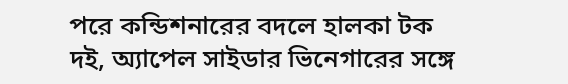পরে কন্ডিশনারের বদলে হালকা টক দই, অ্যাপেল সাইডার ভিনেগারের সঙ্গে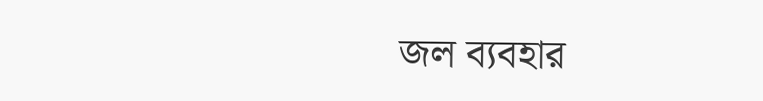জল ব্যবহার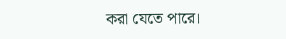করা যেতে পারে।